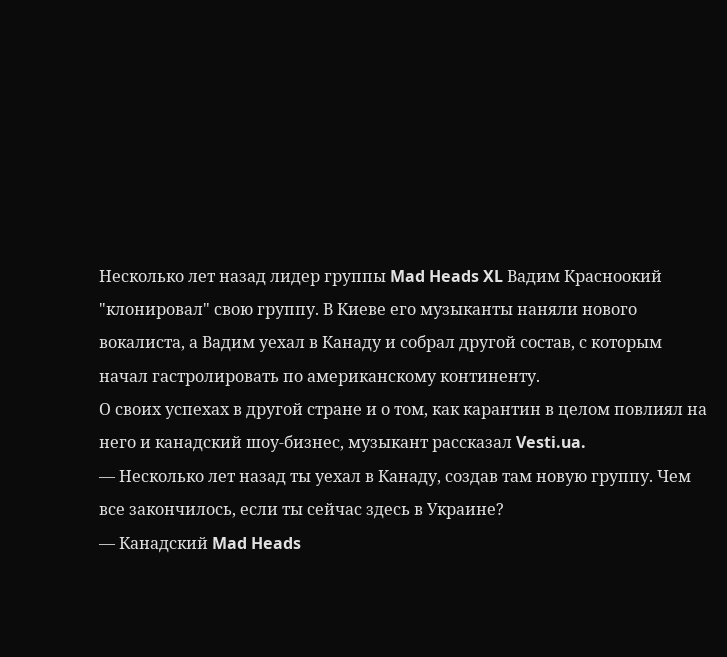Несколько лет назад лидер группы Mad Heads XL Вадим Красноокий "клонировал" свою группу. В Киеве его музыканты наняли нового вокалиста, а Вадим уехал в Канаду и собрал другой состав, с которым начал гастролировать по американскому континенту.
О своих успехах в другой стране и о том, как карантин в целом повлиял на него и канадский шоу-бизнес, музыкант рассказал Vesti.ua.
— Несколько лет назад ты уехал в Канаду, создав там новую группу. Чем все закончилось, если ты сейчас здесь в Украине?
— Канадский Mad Heads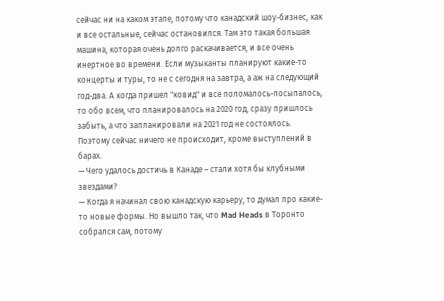сейчас ни на каком этапе, потому что канадский шоу-бизнес, как и все остальные, сейчас остановился. Там это такая большая машина, которая очень долго раскачивается, и все очень инертное во времени. Если музыканты планируют какие-то концерты и туры, то не с сегодня на завтра, а аж на следующий год-два. А когда пришел "ковид" и все поломалось-посыпалось, то обо всем, что планировалось на 2020 год, сразу пришлось забыть, а что запланировали на 2021 год не состоялось. Поэтому сейчас ничего не происходит, кроме выступлений в барах.
— Чего удалось достичь в Канаде – стали хотя бы клубными звездами?
— Когда я начинал свою канадскую карьеру, то думал про какие-то новые формы. Но вышло так, что Mad Heads в Торонто собрался сам, потому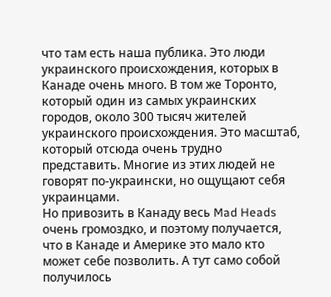что там есть наша публика. Это люди украинского происхождения, которых в Канаде очень много. В том же Торонто, который один из самых украинских городов, около 300 тысяч жителей украинского происхождения. Это масштаб, который отсюда очень трудно представить. Многие из этих людей не говорят по-украински, но ощущают себя украинцами.
Но привозить в Канаду весь Mad Heads очень громоздко, и поэтому получается, что в Канаде и Америке это мало кто может себе позволить. А тут само собой получилось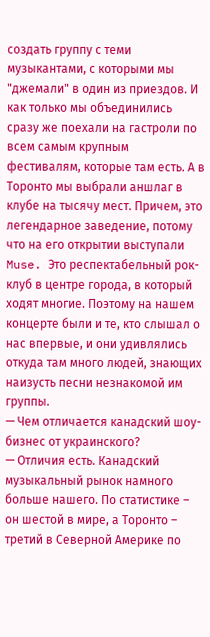создать группу с теми музыкантами, с которыми мы "джемали" в один из приездов. И как только мы объединились сразу же поехали на гастроли по всем самым крупным фестивалям, которые там есть. А в Торонто мы выбрали аншлаг в клубе на тысячу мест. Причем, это легендарное заведение, потому что на его открытии выступали Muse. Это респектабельный рок-клуб в центре города, в который ходят многие. Поэтому на нашем концерте были и те, кто слышал о нас впервые, и они удивлялись откуда там много людей, знающих наизусть песни незнакомой им группы.
— Чем отличается канадский шоу-бизнес от украинского?
— Отличия есть. Канадский музыкальный рынок намного больше нашего. По статистике – он шестой в мире, а Торонто – третий в Северной Америке по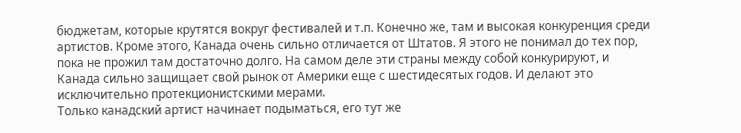бюджетам, которые крутятся вокруг фестивалей и т.п. Конечно же, там и высокая конкуренция среди артистов. Кроме этого, Канада очень сильно отличается от Штатов. Я этого не понимал до тех пор, пока не прожил там достаточно долго. На самом деле эти страны между собой конкурируют, и Канада сильно защищает свой рынок от Америки еще с шестидесятых годов. И делают это исключительно протекционистскими мерами.
Только канадский артист начинает подыматься, его тут же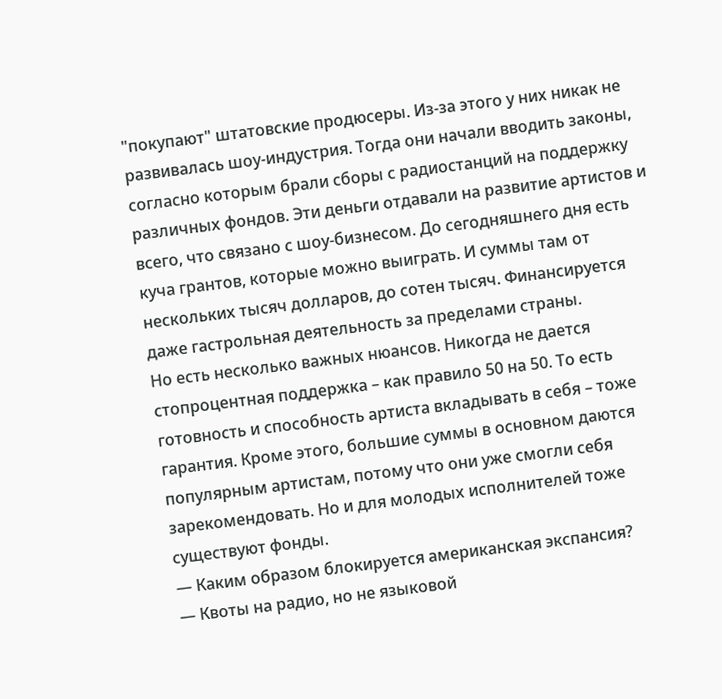"покупают" штатовские продюсеры. Из-за этого у них никак не развивалась шоу-индустрия. Тогда они начали вводить законы, согласно которым брали сборы с радиостанций на поддержку различных фондов. Эти деньги отдавали на развитие артистов и всего, что связано с шоу-бизнесом. До сегодняшнего дня есть куча грантов, которые можно выиграть. И суммы там от нескольких тысяч долларов, до сотен тысяч. Финансируется даже гастрольная деятельность за пределами страны.
Но есть несколько важных нюансов. Никогда не дается стопроцентная поддержка – как правило 50 на 50. То есть готовность и способность артиста вкладывать в себя – тоже гарантия. Кроме этого, большие суммы в основном даются популярным артистам, потому что они уже смогли себя зарекомендовать. Но и для молодых исполнителей тоже существуют фонды.
— Каким образом блокируется американская экспансия?
— Квоты на радио, но не языковой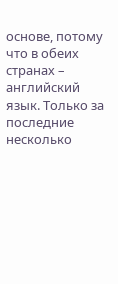основе, потому что в обеих странах – английский язык. Только за последние несколько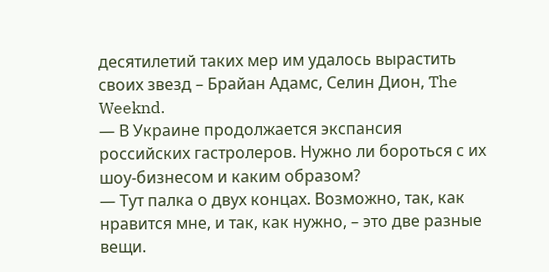десятилетий таких мер им удалось вырастить своих звезд – Брайан Адамс, Селин Дион, The Weeknd.
— В Украине продолжается экспансия российских гастролеров. Нужно ли бороться с их шоу-бизнесом и каким образом?
— Тут палка о двух концах. Возможно, так, как нравится мне, и так, как нужно, – это две разные вещи.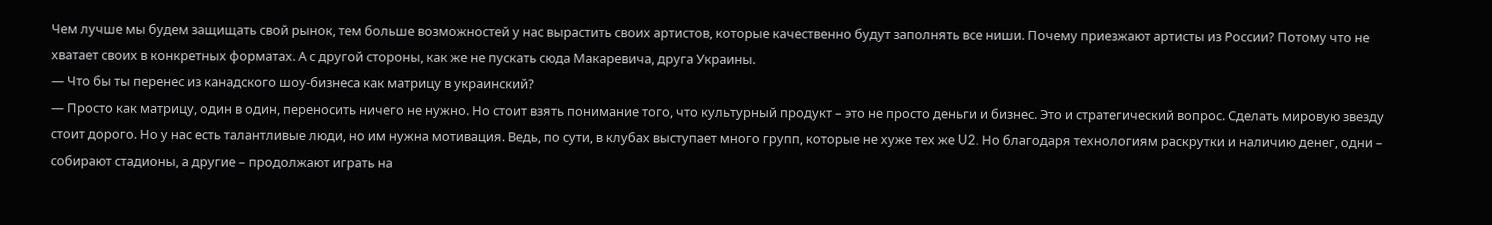Чем лучше мы будем защищать свой рынок, тем больше возможностей у нас вырастить своих артистов, которые качественно будут заполнять все ниши. Почему приезжают артисты из России? Потому что не хватает своих в конкретных форматах. А с другой стороны, как же не пускать сюда Макаревича, друга Украины.
— Что бы ты перенес из канадского шоу-бизнеса как матрицу в украинский?
— Просто как матрицу, один в один, переносить ничего не нужно. Но стоит взять понимание того, что культурный продукт – это не просто деньги и бизнес. Это и стратегический вопрос. Сделать мировую звезду стоит дорого. Но у нас есть талантливые люди, но им нужна мотивация. Ведь, по сути, в клубах выступает много групп, которые не хуже тех же U2. Но благодаря технологиям раскрутки и наличию денег, одни – собирают стадионы, а другие – продолжают играть на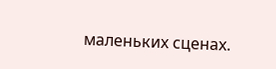маленьких сценах.